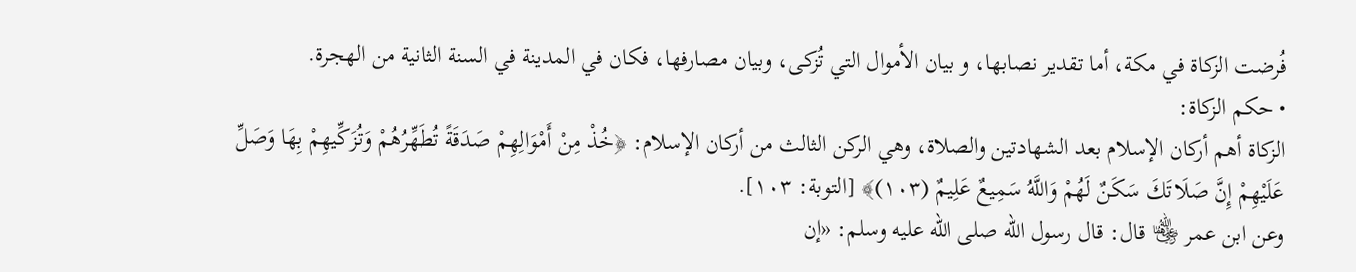فُرضت الزكاة في مكة، أما تقدير نصابها، و بيان الأموال التي تُزكى، وبيان مصارفها، فكان في المدينة في السنة الثانية من الهجرة.
• حكم الزكاة:
الزكاة أهم أركان الإسلام بعد الشهادتين والصلاة، وهي الركن الثالث من أركان الإسلام: ﴿خُذْ مِنْ أَمْوَالِهِمْ صَدَقَةً تُطَهِّرُهُمْ وَتُزَكِّيهِمْ بِهَا وَصَلِّ عَلَيْهِمْ إِنَّ صَلَاتَكَ سَكَنٌ لَهُمْ وَاللَّهُ سَمِيعٌ عَلِيمٌ (١٠٣)﴾ [التوبة: ١٠٣].
وعن ابن عمر ﵄ قال: قال رسول الله صلى الله عليه وسلم: «إن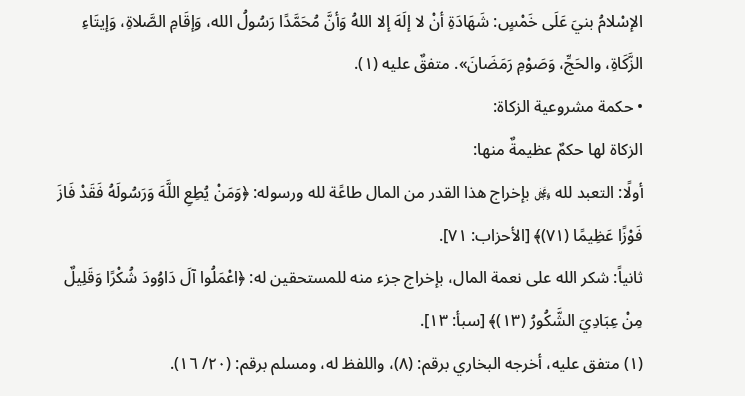الإسْلامُ بنيَ عَلَى خَمْسٍ: شَهَادَةِ أنْ لا إلَهَ إلا اللهُ وَأنَّ مُحَمَّدًا رَسُولُ الله، وَإقَامِ الصَّلاةِ، وَإيتَاءِ الزَّكَاةِ، والحَجِّ، وَصَوْمِ رَمَضَانَ». متفقٌ عليه (١).
• حكمة مشروعية الزكاة:
الزكاة لها حكمٌ عظيمةٌ منها:
أولًا: التعبد لله ﷿ بإخراج هذا القدر من المال طاعًة لله ورسوله: ﴿وَمَنْ يُطِعِ اللَّهَ وَرَسُولَهُ فَقَدْ فَازَ فَوْزًا عَظِيمًا (٧١)﴾ [الأحزاب: ٧١].
ثانياً: شكر الله على نعمة المال، بإخراج جزء منه للمستحقين له: ﴿اعْمَلُوا آلَ دَاوُودَ شُكْرًا وَقَلِيلٌ مِنْ عِبَادِيَ الشَّكُورُ (١٣)﴾ [سبأ: ١٣].
(١) متفق عليه، أخرجه البخاري برقم: (٨)، واللفظ له، ومسلم برقم: (٢٠/ ١٦).